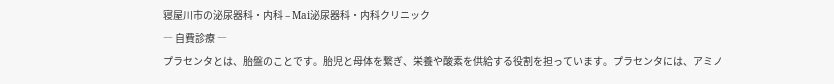寝屋川市の泌尿器科・内科 – Mai泌尿器科・内科クリニック
― 自費診療 ―
プラセンタとは、胎盤のことです。胎児と母体を繋ぎ、栄養や酸素を供給する役割を担っています。プラセンタには、アミノ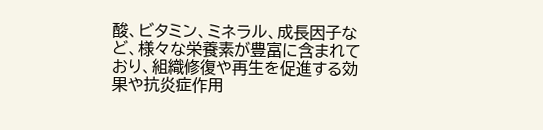酸、ビタミン、ミネラル、成長因子など、様々な栄養素が豊富に含まれており、組織修復や再生を促進する効果や抗炎症作用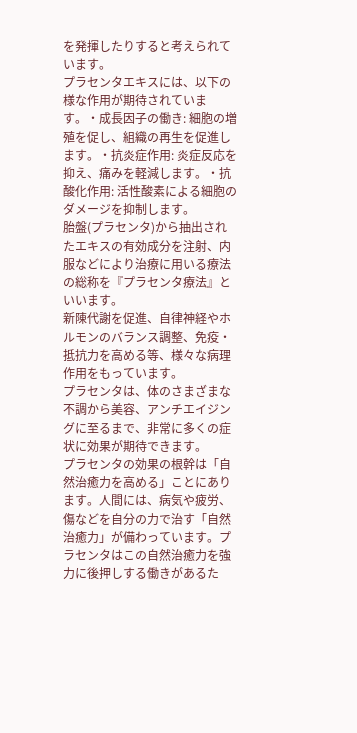を発揮したりすると考えられています。
プラセンタエキスには、以下の様な作用が期待されています。・成長因子の働き: 細胞の増殖を促し、組織の再生を促進します。・抗炎症作用: 炎症反応を抑え、痛みを軽減します。・抗酸化作用: 活性酸素による細胞のダメージを抑制します。
胎盤(プラセンタ)から抽出されたエキスの有効成分を注射、内服などにより治療に用いる療法の総称を『プラセンタ療法』といいます。
新陳代謝を促進、自律神経やホルモンのバランス調整、免疫・抵抗力を高める等、様々な病理作用をもっています。
プラセンタは、体のさまざまな不調から美容、アンチエイジングに至るまで、非常に多くの症状に効果が期待できます。
プラセンタの効果の根幹は「自然治癒力を高める」ことにあります。人間には、病気や疲労、傷などを自分の力で治す「自然治癒力」が備わっています。プラセンタはこの自然治癒力を強力に後押しする働きがあるた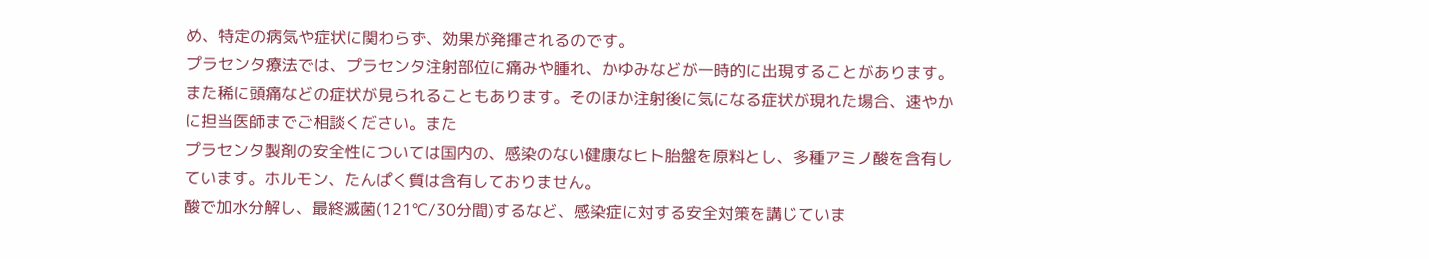め、特定の病気や症状に関わらず、効果が発揮されるのです。
プラセンタ療法では、プラセンタ注射部位に痛みや腫れ、かゆみなどが一時的に出現することがあります。また稀に頭痛などの症状が見られることもあります。そのほか注射後に気になる症状が現れた場合、速やかに担当医師までご相談ください。また
プラセンタ製剤の安全性については国内の、感染のない健康なヒト胎盤を原料とし、多種アミノ酸を含有しています。ホルモン、たんぱく質は含有しておりません。
酸で加水分解し、最終滅菌(121℃/30分間)するなど、感染症に対する安全対策を講じていま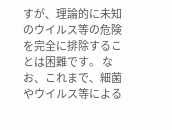すが、理論的に未知のウイルス等の危険を完全に排除することは困難です。 なお、これまで、細菌やウイルス等による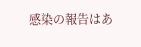感染の報告はあ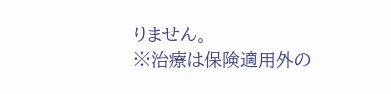りません。
※治療は保険適用外の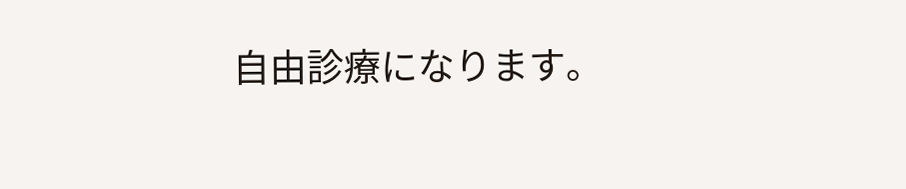自由診療になります。